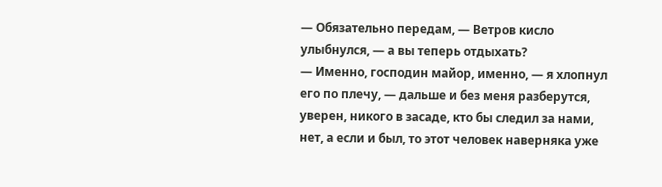— Обязательно передам, — Ветров кисло улыбнулся, — а вы теперь отдыхать?
— Именно, господин майор, именно, — я хлопнул его по плечу, — дальше и без меня разберутся, уверен, никого в засаде, кто бы следил за нами, нет, а если и был, то этот человек наверняка уже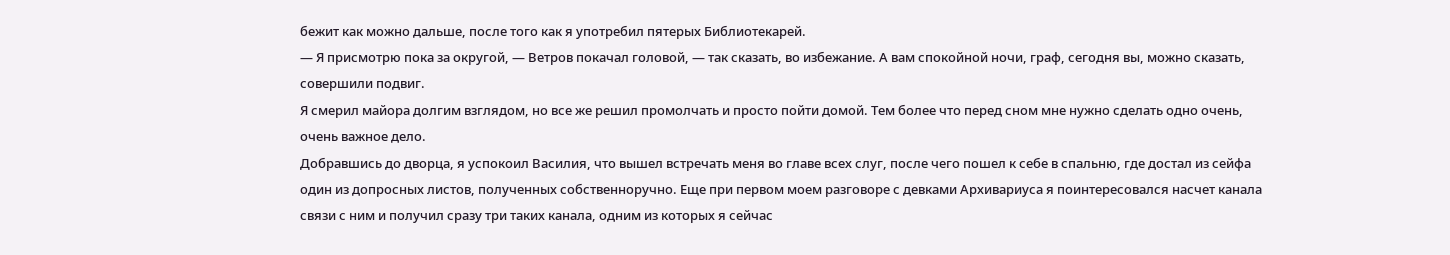бежит как можно дальше, после того как я употребил пятерых Библиотекарей.
— Я присмотрю пока за округой, — Ветров покачал головой, — так сказать, во избежание. А вам спокойной ночи, граф, сегодня вы, можно сказать, совершили подвиг.
Я смерил майора долгим взглядом, но все же решил промолчать и просто пойти домой. Тем более что перед сном мне нужно сделать одно очень, очень важное дело.
Добравшись до дворца, я успокоил Василия, что вышел встречать меня во главе всех слуг, после чего пошел к себе в спальню, где достал из сейфа один из допросных листов, полученных собственноручно. Еще при первом моем разговоре с девками Архивариуса я поинтересовался насчет канала связи с ним и получил сразу три таких канала, одним из которых я сейчас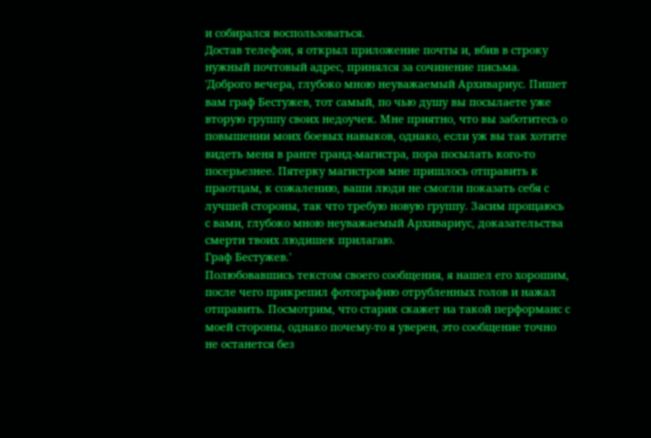и собирался воспользоваться.
Достав телефон, я открыл приложение почты и, вбив в строку нужный почтовый адрес, принялся за сочинение письма.
'Доброго вечера, глубоко мною неуважаемый Архивариус. Пишет вам граф Бестужев, тот самый, по чью душу вы посылаете уже вторую группу своих недоучек. Мне приятно, что вы заботитесь о повышении моих боевых навыков, однако, если уж вы так хотите видеть меня в ранге гранд-магистра, пора посылать кого-то посерьезнее. Пятерку магистров мне пришлось отправить к праотцам, к сожалению, ваши люди не смогли показать себя с лучшей стороны, так что требую новую группу. Засим прощаюсь с вами, глубоко мною неуважаемый Архивариус, доказательства смерти твоих людишек прилагаю.
Граф Бестужев.'
Полюбовавшись текстом своего сообщения, я нашел его хорошим, после чего прикрепил фотографию отрубленных голов и нажал отправить. Посмотрим, что старик скажет на такой перформанс с моей стороны, однако почему-то я уверен, это сообщение точно не останется без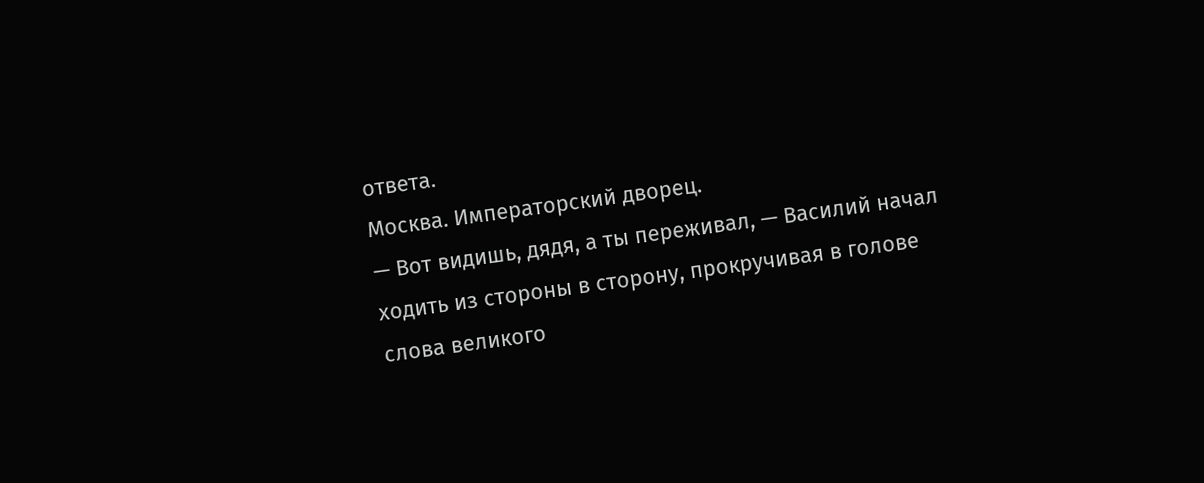ответа.
Москва. Императорский дворец.
— Вот видишь, дядя, а ты переживал, — Василий начал ходить из стороны в сторону, прокручивая в голове слова великого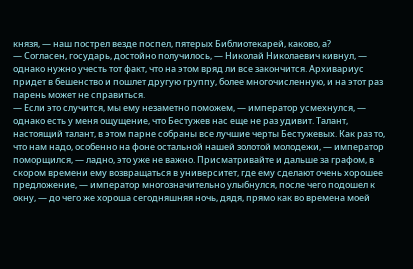князя, — наш пострел везде поспел, пятерых Библиотекарей, каково, а?
— Согласен, государь, достойно получилось, — Николай Николаевич кивнул, — однако нужно учесть тот факт, что на этом вряд ли все закончится. Архивариус придет в бешенство и пошлет другую группу, более многочисленную, и на этот раз парень может не справиться.
— Если это случится, мы ему незаметно поможем, — император усмехнулся, — однако есть у меня ощущение, что Бестужев нас еще не раз удивит. Талант, настоящий талант, в этом парне собраны все лучшие черты Бестужевых. Как раз то, что нам надо, особенно на фоне остальной нашей золотой молодежи, — император поморщился, — ладно, это уже не важно. Присматривайте и дальше за графом, в скором времени ему возвращаться в университет, где ему сделают очень хорошее предложение, — император многозначительно улыбнулся, после чего подошел к окну, — до чего же хороша сегодняшняя ночь, дядя, прямо как во времена моей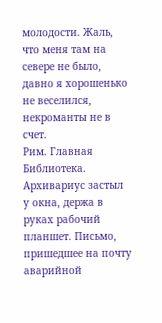молодости. Жаль, что меня там на севере не было, давно я хорошенько не веселился, некроманты не в счет.
Рим. Главная Библиотека.
Архивариус застыл у окна, держа в руках рабочий планшет. Письмо, пришедшее на почту аварийной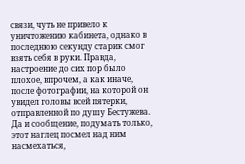связи, чуть не привело к уничтожению кабинета, однако в последнюю секунду старик смог взять себя в руки. Правда, настроение до сих пор было плохое, впрочем, а как иначе, после фотографии, на которой он увидел головы всей пятерки, отправленной по душу Бестужева. Да и сообщение, подумать только, этот наглец посмел над ним насмехаться,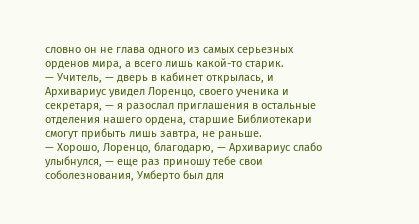словно он не глава одного из самых серьезных орденов мира, а всего лишь какой-то старик.
— Учитель, — дверь в кабинет открылась, и Архивариус увидел Лоренцо, своего ученика и секретаря, — я разослал приглашения в остальные отделения нашего ордена, старшие Библиотекари смогут прибыть лишь завтра, не раньше.
— Хорошо, Лоренцо, благодарю, — Архивариус слабо улыбнулся, — еще раз приношу тебе свои соболезнования, Умберто был для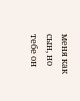меня как сын, но тебе он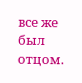все же был отцом.